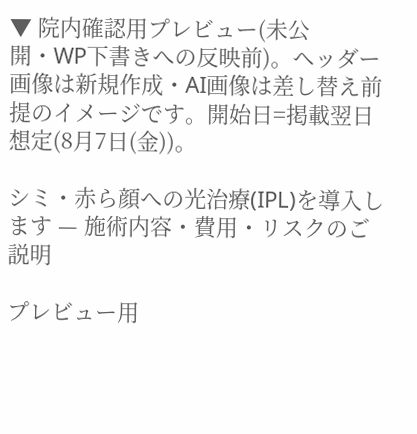▼ 院内確認用プレビュー(未公開・WP下書きへの反映前)。ヘッダー画像は新規作成・AI画像は差し替え前提のイメージです。開始日=掲載翌日想定(8月7日(金))。

シミ・赤ら顔への光治療(IPL)を導入します — 施術内容・費用・リスクのご説明

プレビュー用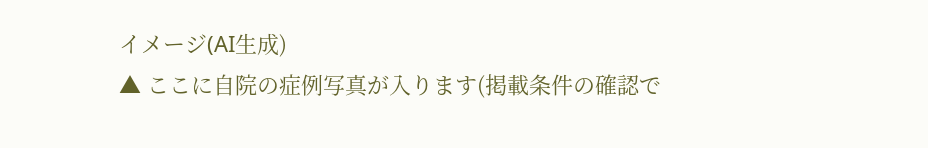イメージ(AI生成)
▲ ここに自院の症例写真が入ります(掲載条件の確認で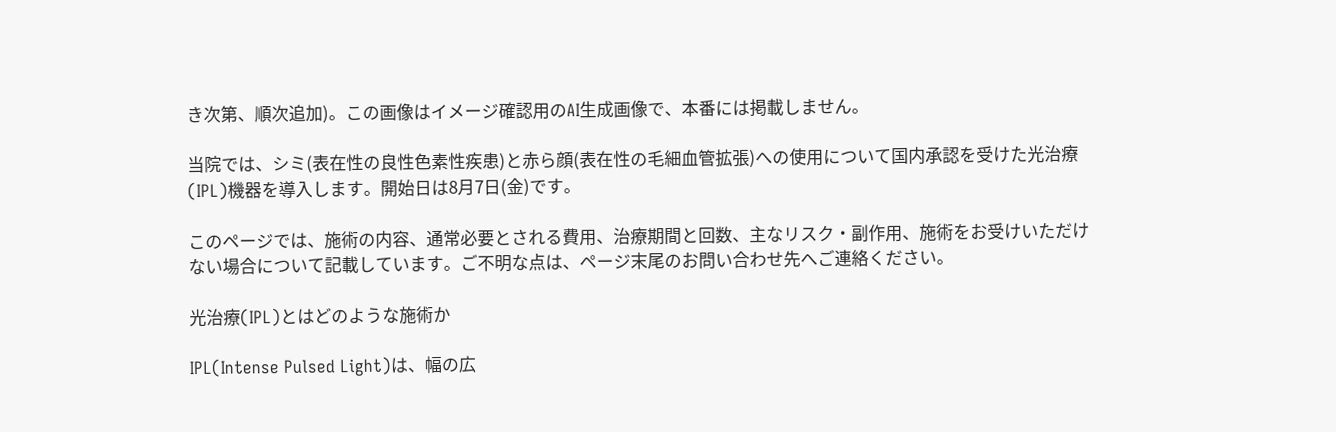き次第、順次追加)。この画像はイメージ確認用のAI生成画像で、本番には掲載しません。

当院では、シミ(表在性の良性色素性疾患)と赤ら顔(表在性の毛細血管拡張)への使用について国内承認を受けた光治療(IPL)機器を導入します。開始日は8月7日(金)です。

このページでは、施術の内容、通常必要とされる費用、治療期間と回数、主なリスク・副作用、施術をお受けいただけない場合について記載しています。ご不明な点は、ページ末尾のお問い合わせ先へご連絡ください。

光治療(IPL)とはどのような施術か

IPL(Intense Pulsed Light)は、幅の広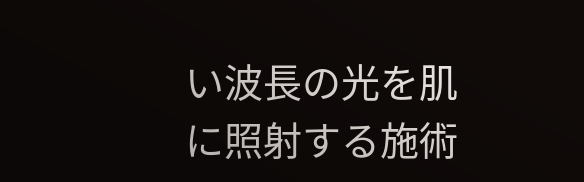い波長の光を肌に照射する施術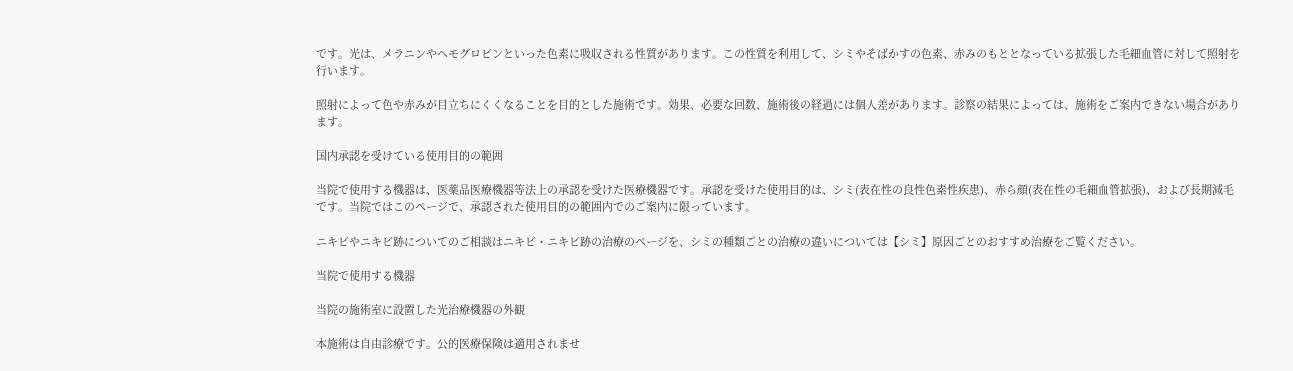です。光は、メラニンやヘモグロビンといった色素に吸収される性質があります。この性質を利用して、シミやそばかすの色素、赤みのもととなっている拡張した毛細血管に対して照射を行います。

照射によって色や赤みが目立ちにくくなることを目的とした施術です。効果、必要な回数、施術後の経過には個人差があります。診察の結果によっては、施術をご案内できない場合があります。

国内承認を受けている使用目的の範囲

当院で使用する機器は、医薬品医療機器等法上の承認を受けた医療機器です。承認を受けた使用目的は、シミ(表在性の良性色素性疾患)、赤ら顔(表在性の毛細血管拡張)、および長期減毛です。当院ではこのページで、承認された使用目的の範囲内でのご案内に限っています。

ニキビやニキビ跡についてのご相談はニキビ・ニキビ跡の治療のページを、シミの種類ごとの治療の違いについては【シミ】原因ごとのおすすめ治療をご覧ください。

当院で使用する機器

当院の施術室に設置した光治療機器の外観

本施術は自由診療です。公的医療保険は適用されませ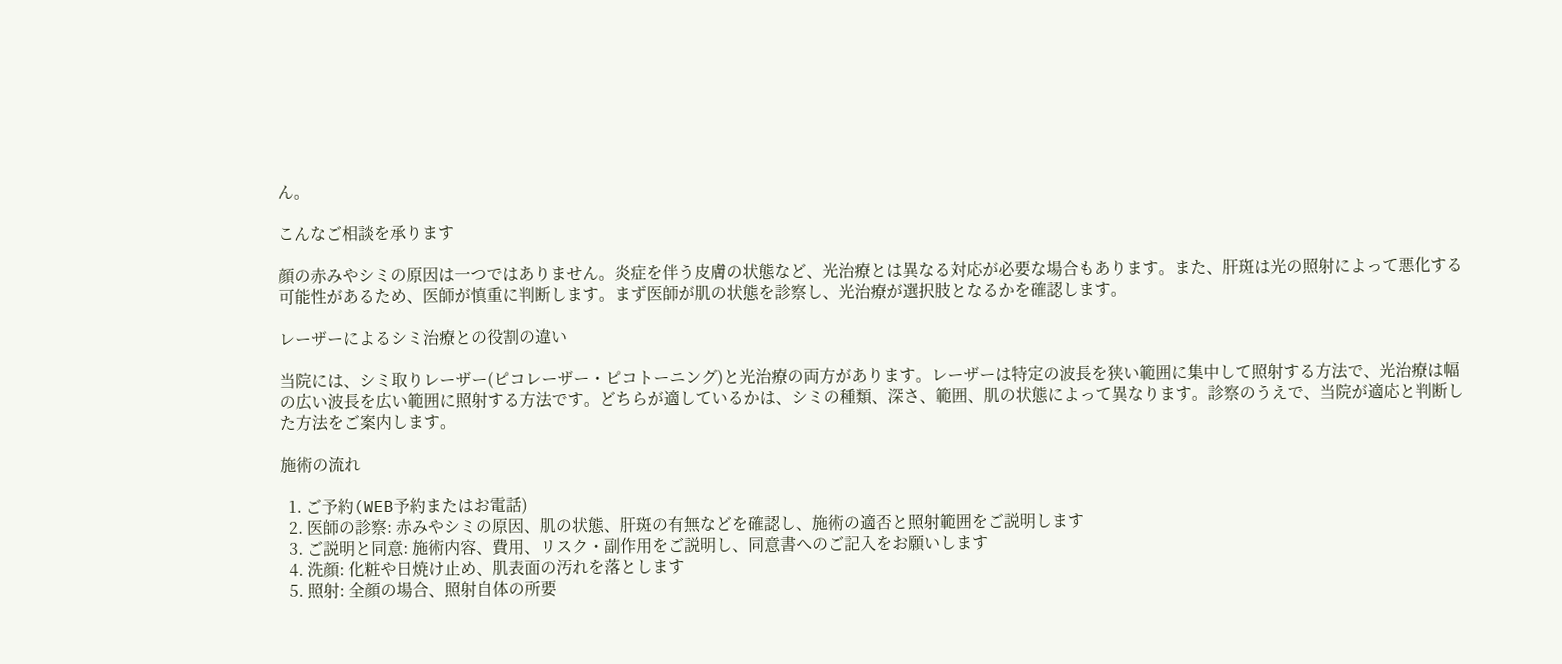ん。

こんなご相談を承ります

顔の赤みやシミの原因は一つではありません。炎症を伴う皮膚の状態など、光治療とは異なる対応が必要な場合もあります。また、肝斑は光の照射によって悪化する可能性があるため、医師が慎重に判断します。まず医師が肌の状態を診察し、光治療が選択肢となるかを確認します。

レーザーによるシミ治療との役割の違い

当院には、シミ取りレーザー(ピコレーザー・ピコトーニング)と光治療の両方があります。レーザーは特定の波長を狭い範囲に集中して照射する方法で、光治療は幅の広い波長を広い範囲に照射する方法です。どちらが適しているかは、シミの種類、深さ、範囲、肌の状態によって異なります。診察のうえで、当院が適応と判断した方法をご案内します。

施術の流れ

  1. ご予約(WEB予約またはお電話)
  2. 医師の診察: 赤みやシミの原因、肌の状態、肝斑の有無などを確認し、施術の適否と照射範囲をご説明します
  3. ご説明と同意: 施術内容、費用、リスク・副作用をご説明し、同意書へのご記入をお願いします
  4. 洗顔: 化粧や日焼け止め、肌表面の汚れを落とします
  5. 照射: 全顔の場合、照射自体の所要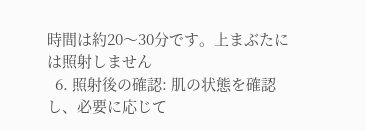時間は約20〜30分です。上まぶたには照射しません
  6. 照射後の確認: 肌の状態を確認し、必要に応じて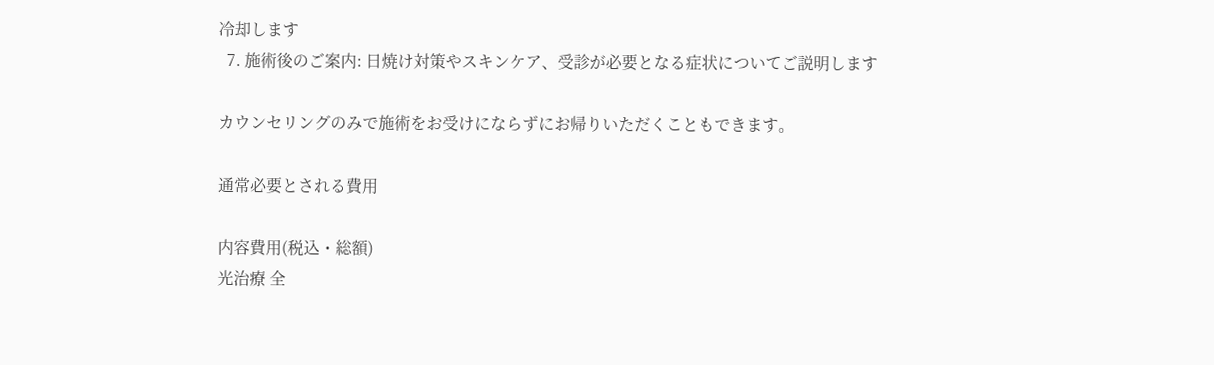冷却します
  7. 施術後のご案内: 日焼け対策やスキンケア、受診が必要となる症状についてご説明します

カウンセリングのみで施術をお受けにならずにお帰りいただくこともできます。

通常必要とされる費用

内容費用(税込・総額)
光治療 全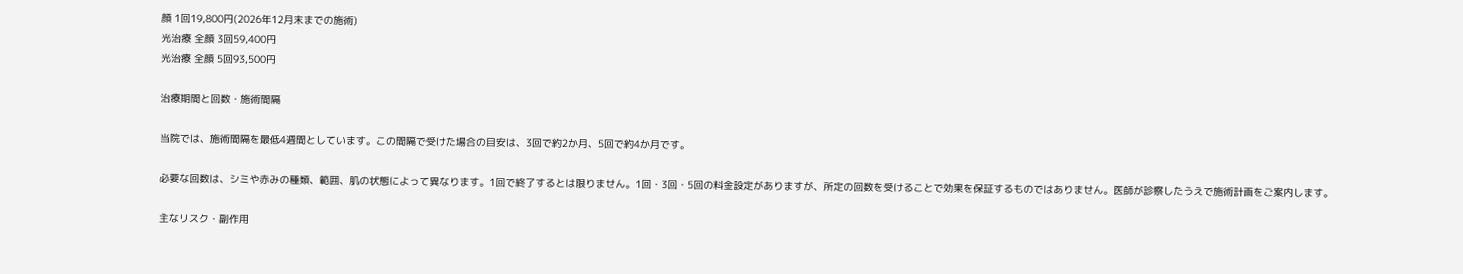顔 1回19,800円(2026年12月末までの施術)
光治療 全顔 3回59,400円
光治療 全顔 5回93,500円

治療期間と回数・施術間隔

当院では、施術間隔を最低4週間としています。この間隔で受けた場合の目安は、3回で約2か月、5回で約4か月です。

必要な回数は、シミや赤みの種類、範囲、肌の状態によって異なります。1回で終了するとは限りません。1回・3回・5回の料金設定がありますが、所定の回数を受けることで効果を保証するものではありません。医師が診察したうえで施術計画をご案内します。

主なリスク・副作用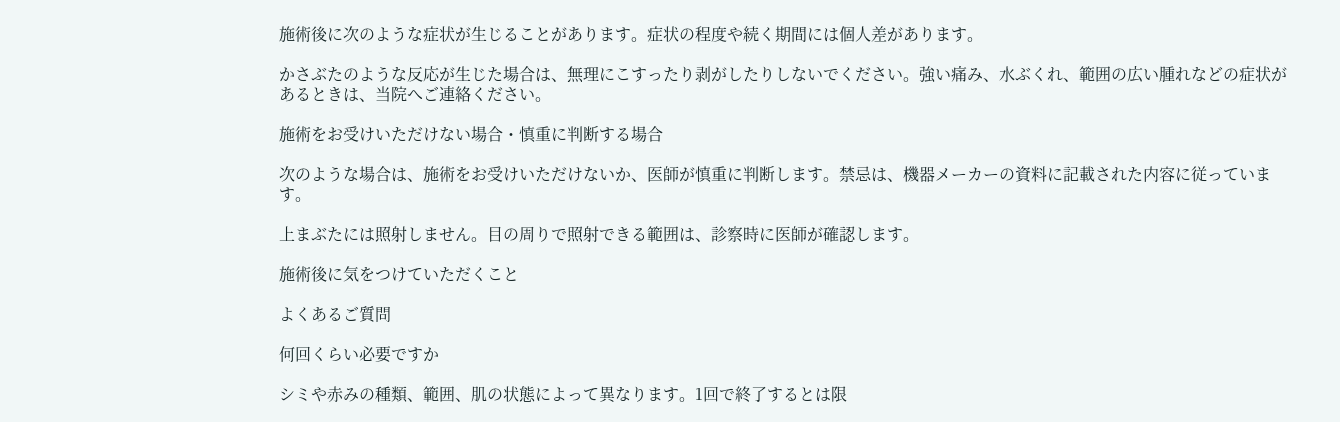施術後に次のような症状が生じることがあります。症状の程度や続く期間には個人差があります。

かさぶたのような反応が生じた場合は、無理にこすったり剥がしたりしないでください。強い痛み、水ぶくれ、範囲の広い腫れなどの症状があるときは、当院へご連絡ください。

施術をお受けいただけない場合・慎重に判断する場合

次のような場合は、施術をお受けいただけないか、医師が慎重に判断します。禁忌は、機器メーカーの資料に記載された内容に従っています。

上まぶたには照射しません。目の周りで照射できる範囲は、診察時に医師が確認します。

施術後に気をつけていただくこと

よくあるご質問

何回くらい必要ですか

シミや赤みの種類、範囲、肌の状態によって異なります。1回で終了するとは限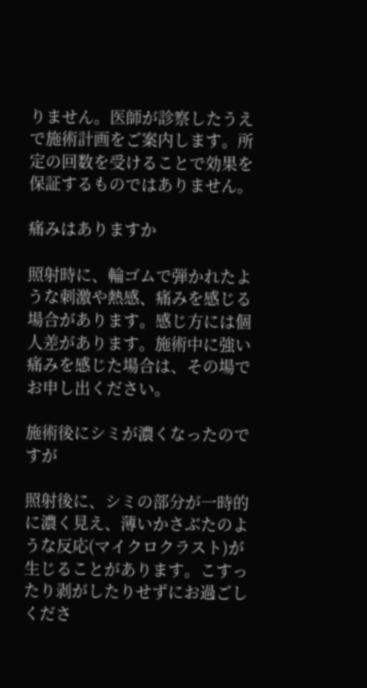りません。医師が診察したうえで施術計画をご案内します。所定の回数を受けることで効果を保証するものではありません。

痛みはありますか

照射時に、輪ゴムで弾かれたような刺激や熱感、痛みを感じる場合があります。感じ方には個人差があります。施術中に強い痛みを感じた場合は、その場でお申し出ください。

施術後にシミが濃くなったのですが

照射後に、シミの部分が一時的に濃く見え、薄いかさぶたのような反応(マイクロクラスト)が生じることがあります。こすったり剥がしたりせずにお過ごしくださ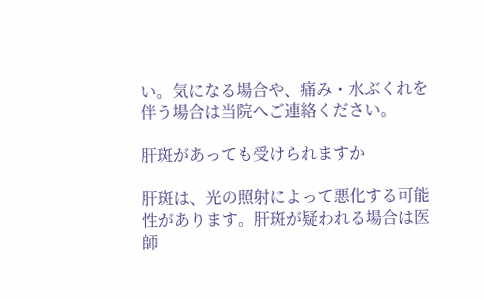い。気になる場合や、痛み・水ぶくれを伴う場合は当院へご連絡ください。

肝斑があっても受けられますか

肝斑は、光の照射によって悪化する可能性があります。肝斑が疑われる場合は医師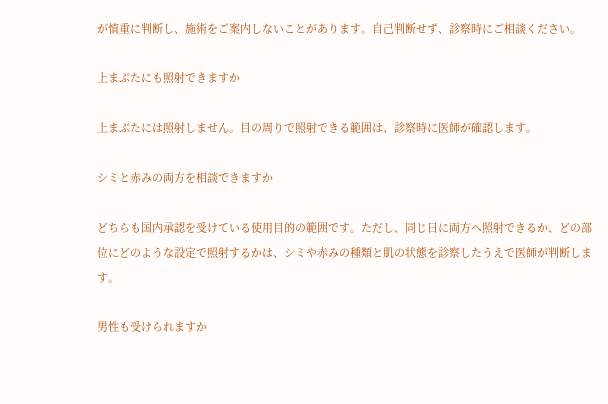が慎重に判断し、施術をご案内しないことがあります。自己判断せず、診察時にご相談ください。

上まぶたにも照射できますか

上まぶたには照射しません。目の周りで照射できる範囲は、診察時に医師が確認します。

シミと赤みの両方を相談できますか

どちらも国内承認を受けている使用目的の範囲です。ただし、同じ日に両方へ照射できるか、どの部位にどのような設定で照射するかは、シミや赤みの種類と肌の状態を診察したうえで医師が判断します。

男性も受けられますか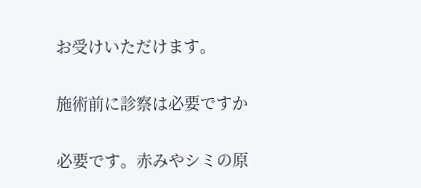お受けいただけます。

施術前に診察は必要ですか

必要です。赤みやシミの原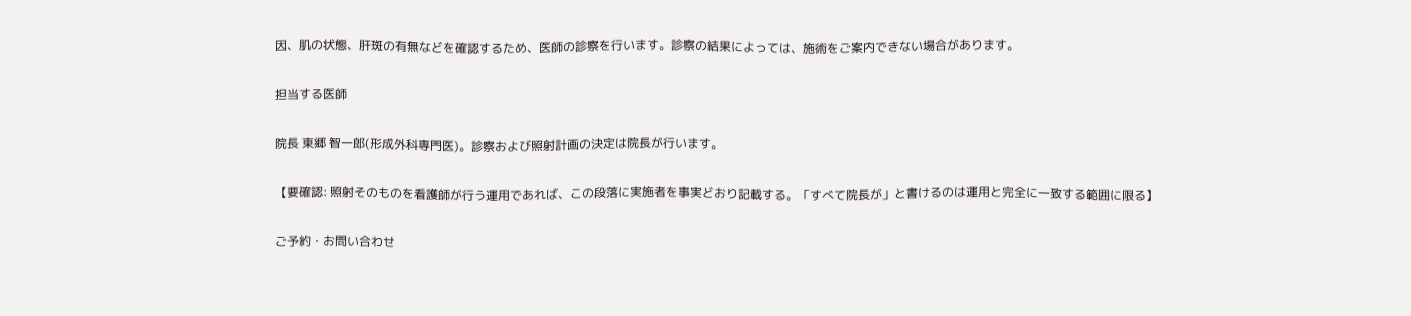因、肌の状態、肝斑の有無などを確認するため、医師の診察を行います。診察の結果によっては、施術をご案内できない場合があります。

担当する医師

院長 東郷 智一郎(形成外科専門医)。診察および照射計画の決定は院長が行います。

【要確認: 照射そのものを看護師が行う運用であれば、この段落に実施者を事実どおり記載する。「すべて院長が」と書けるのは運用と完全に一致する範囲に限る】

ご予約・お問い合わせ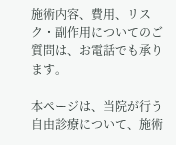施術内容、費用、リスク・副作用についてのご質問は、お電話でも承ります。

本ページは、当院が行う自由診療について、施術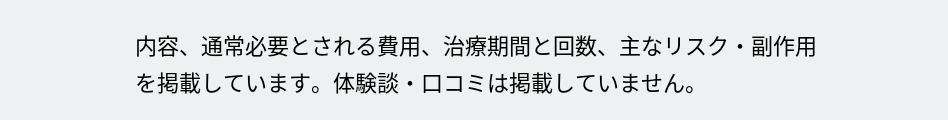内容、通常必要とされる費用、治療期間と回数、主なリスク・副作用を掲載しています。体験談・口コミは掲載していません。